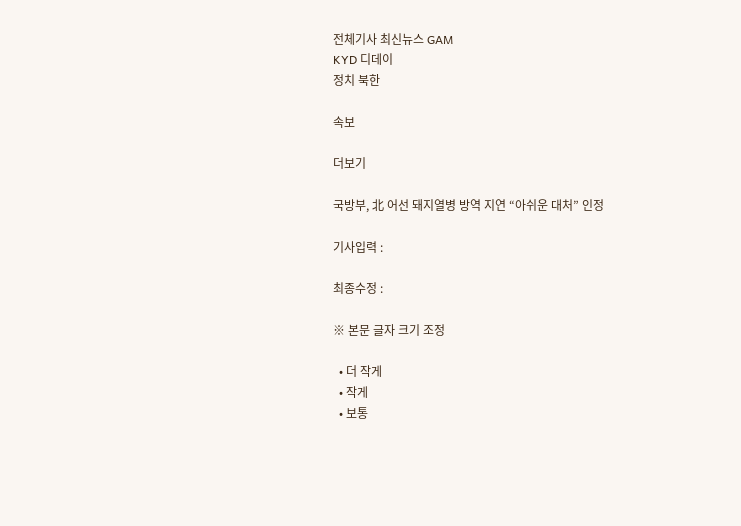전체기사 최신뉴스 GAM
KYD 디데이
정치 북한

속보

더보기

국방부, 北 어선 돼지열병 방역 지연 “아쉬운 대처” 인정

기사입력 :

최종수정 :

※ 본문 글자 크기 조정

  • 더 작게
  • 작게
  • 보통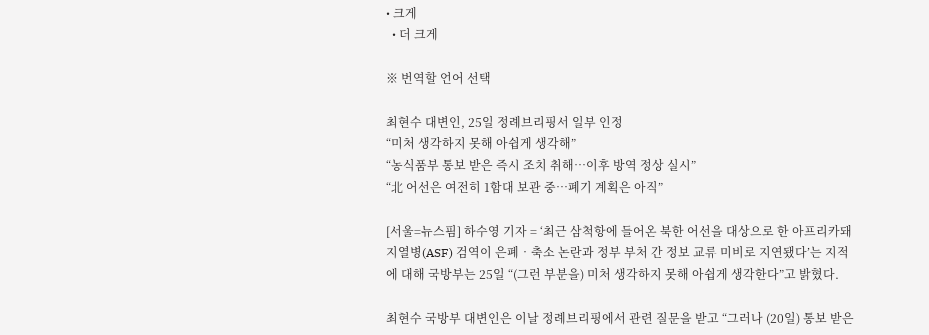• 크게
  • 더 크게

※ 번역할 언어 선택

최현수 대변인, 25일 정례브리핑서 일부 인정
“미처 생각하지 못해 아쉽게 생각해”
“농식품부 통보 받은 즉시 조치 취해…이후 방역 정상 실시”
“北 어선은 여전히 1함대 보관 중…폐기 계획은 아직”

[서울=뉴스핌] 하수영 기자 = ‘최근 삼척항에 들어온 북한 어선을 대상으로 한 아프리카돼지열병(ASF) 검역이 은폐‧축소 논란과 정부 부처 간 정보 교류 미비로 지연됐다’는 지적에 대해 국방부는 25일 “(그런 부분을) 미처 생각하지 못해 아쉽게 생각한다”고 밝혔다.

최현수 국방부 대변인은 이날 정례브리핑에서 관련 질문을 받고 “그러나 (20일) 통보 받은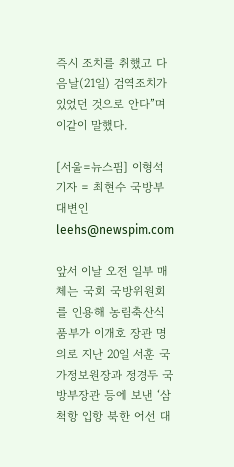즉시 조치를 취했고 다음날(21일) 검역조치가 있었던 것으로 안다”며 이같이 말했다.

[서울=뉴스핌] 이형석 기자 = 최현수 국방부 대변인 leehs@newspim.com

앞서 이날 오전 일부 매체는 국회 국방위원회를 인용해 농림축산식품부가 이개호 장관 명의로 지난 20일 서훈 국가정보원장과 정경두 국방부장관 등에 보낸 ‘삼척항 입항 북한 어선 대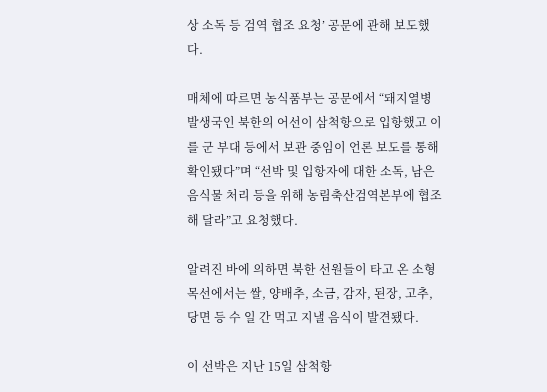상 소독 등 검역 협조 요청’ 공문에 관해 보도했다.

매체에 따르면 농식품부는 공문에서 “돼지열병 발생국인 북한의 어선이 삼척항으로 입항했고 이를 군 부대 등에서 보관 중임이 언론 보도를 통해 확인됐다”며 “선박 및 입항자에 대한 소독, 남은 음식물 처리 등을 위해 농림축산검역본부에 협조해 달라”고 요청했다.

알려진 바에 의하면 북한 선원들이 타고 온 소형 목선에서는 쌀, 양배추, 소금, 감자, 된장, 고추, 당면 등 수 일 간 먹고 지낼 음식이 발견됐다.

이 선박은 지난 15일 삼척항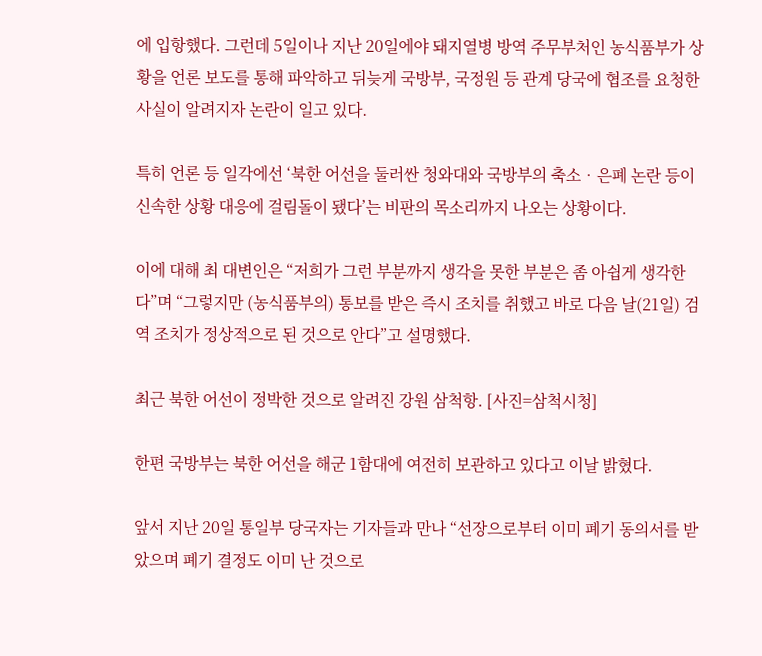에 입항했다. 그런데 5일이나 지난 20일에야 돼지열병 방역 주무부처인 농식품부가 상황을 언론 보도를 통해 파악하고 뒤늦게 국방부, 국정원 등 관계 당국에 협조를 요청한 사실이 알려지자 논란이 일고 있다.

특히 언론 등 일각에선 ‘북한 어선을 둘러싼 청와대와 국방부의 축소‧은폐 논란 등이 신속한 상황 대응에 걸림돌이 됐다’는 비판의 목소리까지 나오는 상황이다.

이에 대해 최 대변인은 “저희가 그런 부분까지 생각을 못한 부분은 좀 아쉽게 생각한다”며 “그렇지만 (농식품부의) 통보를 받은 즉시 조치를 취했고 바로 다음 날(21일) 검역 조치가 정상적으로 된 것으로 안다”고 설명했다.

최근 북한 어선이 정박한 것으로 알려진 강원 삼척항. [사진=삼척시청]

한편 국방부는 북한 어선을 해군 1함대에 여전히 보관하고 있다고 이날 밝혔다.

앞서 지난 20일 통일부 당국자는 기자들과 만나 “선장으로부터 이미 폐기 동의서를 받았으며 폐기 결정도 이미 난 것으로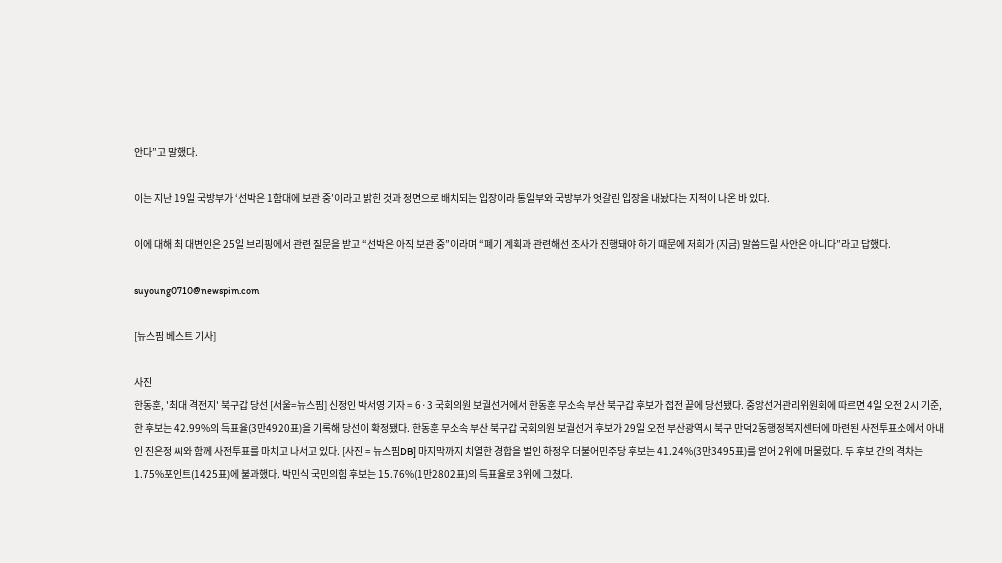안다”고 말했다.

이는 지난 19일 국방부가 ‘선박은 1함대에 보관 중’이라고 밝힌 것과 정면으로 배치되는 입장이라 통일부와 국방부가 엇갈린 입장을 내놨다는 지적이 나온 바 있다.

이에 대해 최 대변인은 25일 브리핑에서 관련 질문을 받고 “선박은 아직 보관 중”이라며 “폐기 계획과 관련해선 조사가 진행돼야 하기 때문에 저희가 (지금) 말씀드릴 사안은 아니다”라고 답했다.

suyoung0710@newspim.com

[뉴스핌 베스트 기사]

사진
한동훈, '최대 격전지' 북구갑 당선 [서울=뉴스핌] 신정인 박서영 기자 = 6·3 국회의원 보궐선거에서 한동훈 무소속 부산 북구갑 후보가 접전 끝에 당선됐다. 중앙선거관리위원회에 따르면 4일 오전 2시 기준, 한 후보는 42.99%의 득표율(3만4920표)을 기록해 당선이 확정됐다. 한동훈 무소속 부산 북구갑 국회의원 보궐선거 후보가 29일 오전 부산광역시 북구 만덕2동행정복지센터에 마련된 사전투표소에서 아내인 진은정 씨와 함께 사전투표를 마치고 나서고 있다. [사진 = 뉴스핌DB] 마지막까지 치열한 경합을 벌인 하정우 더불어민주당 후보는 41.24%(3만3495표)를 얻어 2위에 머물렀다. 두 후보 간의 격차는 1.75%포인트(1425표)에 불과했다. 박민식 국민의힘 후보는 15.76%(1만2802표)의 득표율로 3위에 그쳤다.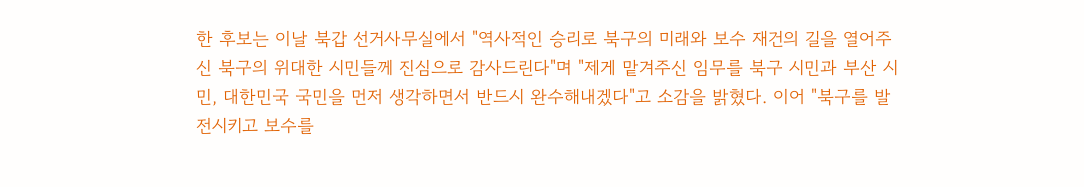한 후보는 이날 북갑 선거사무실에서 "역사적인 승리로 북구의 미래와 보수 재건의 길을 열어주신 북구의 위대한 시민들께 진심으로 감사드린다"며 "제게 맡겨주신 임무를 북구 시민과 부산 시민, 대한민국 국민을 먼저 생각하면서 반드시 완수해내겠다"고 소감을 밝혔다. 이어 "북구를 발전시키고 보수를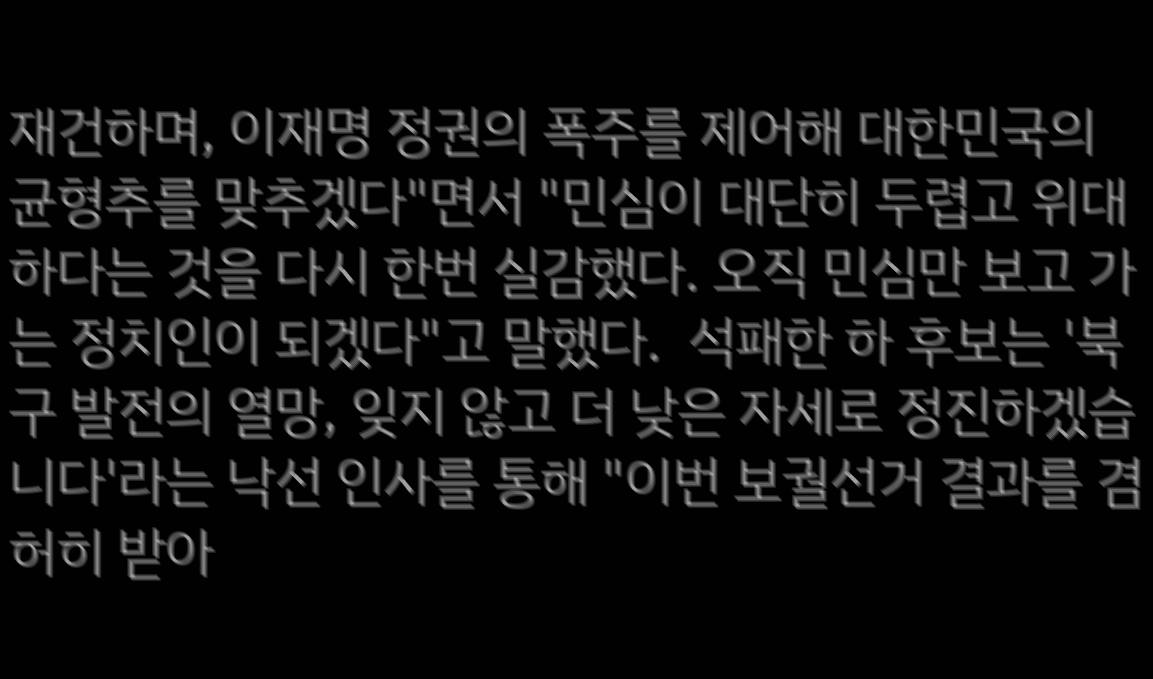재건하며, 이재명 정권의 폭주를 제어해 대한민국의 균형추를 맞추겠다"면서 "민심이 대단히 두렵고 위대하다는 것을 다시 한번 실감했다. 오직 민심만 보고 가는 정치인이 되겠다"고 말했다.  석패한 하 후보는 '북구 발전의 열망, 잊지 않고 더 낮은 자세로 정진하겠습니다'라는 낙선 인사를 통해 "이번 보궐선거 결과를 겸허히 받아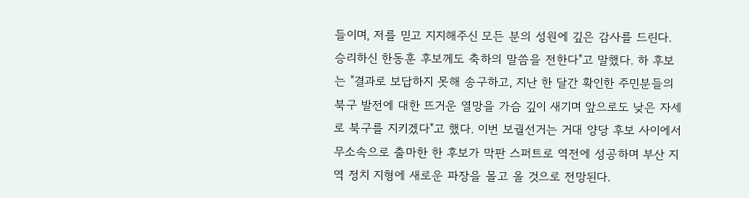들이며, 저를 믿고 지지해주신 모든 분의 성원에 깊은 감사를 드린다. 승리하신 한동훈 후보께도 축하의 말씀을 전한다"고 말했다. 하 후보는 "결과로 보답하지 못해 송구하고, 지난 한 달간 확인한 주민분들의 북구 발전에 대한 뜨거운 열망을 가슴 깊이 새기며 앞으로도 낮은 자세로 북구를 지키겠다"고 했다. 이번 보궐선거는 거대 양당 후보 사이에서 무소속으로 출마한 한 후보가 막판 스퍼트로 역전에 성공하며 부산 지역 정치 지형에 새로운 파장을 몰고 올 것으로 전망된다.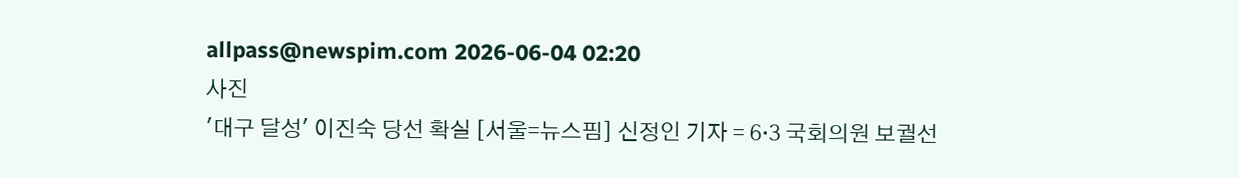allpass@newspim.com 2026-06-04 02:20
사진
'대구 달성' 이진숙 당선 확실 [서울=뉴스핌] 신정인 기자 = 6·3 국회의원 보궐선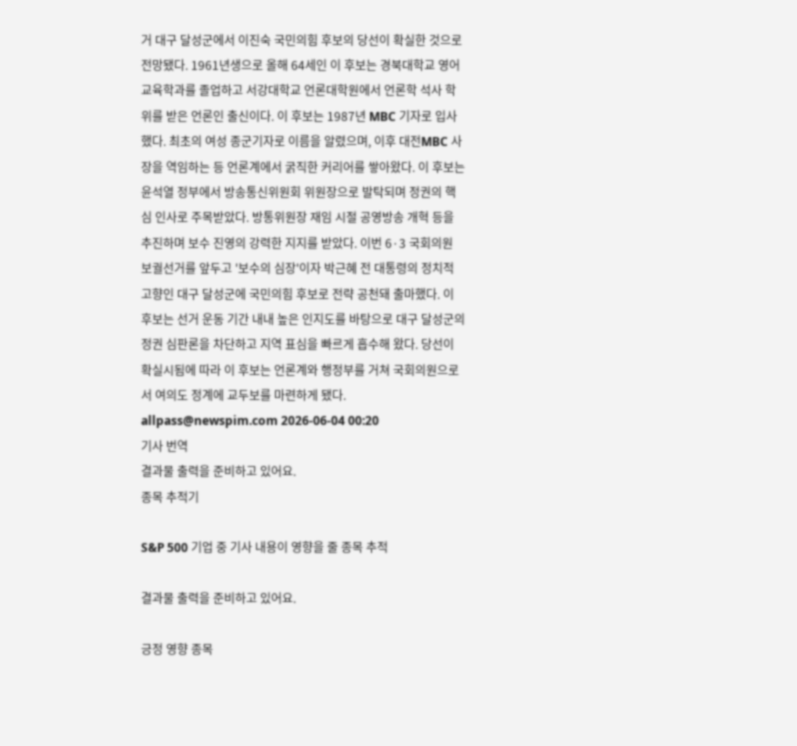거 대구 달성군에서 이진숙 국민의힘 후보의 당선이 확실한 것으로 전망됐다. 1961년생으로 올해 64세인 이 후보는 경북대학교 영어교육학과를 졸업하고 서강대학교 언론대학원에서 언론학 석사 학위를 받은 언론인 출신이다. 이 후보는 1987년 MBC 기자로 입사했다. 최초의 여성 종군기자로 이름을 알렸으며, 이후 대전MBC 사장을 역임하는 등 언론계에서 굵직한 커리어를 쌓아왔다. 이 후보는 윤석열 정부에서 방송통신위원회 위원장으로 발탁되며 정권의 핵심 인사로 주목받았다. 방통위원장 재임 시절 공영방송 개혁 등을 추진하며 보수 진영의 강력한 지지를 받았다. 이번 6·3 국회의원 보궐선거를 앞두고 '보수의 심장'이자 박근혜 전 대통령의 정치적 고향인 대구 달성군에 국민의힘 후보로 전략 공천돼 출마했다. 이 후보는 선거 운동 기간 내내 높은 인지도를 바탕으로 대구 달성군의 정권 심판론을 차단하고 지역 표심을 빠르게 흡수해 왔다. 당선이 확실시됨에 따라 이 후보는 언론계와 행정부를 거쳐 국회의원으로서 여의도 정계에 교두보를 마련하게 됐다. allpass@newspim.com 2026-06-04 00:20
기사 번역
결과물 출력을 준비하고 있어요.
종목 추적기

S&P 500 기업 중 기사 내용이 영향을 줄 종목 추적

결과물 출력을 준비하고 있어요.

긍정 영향 종목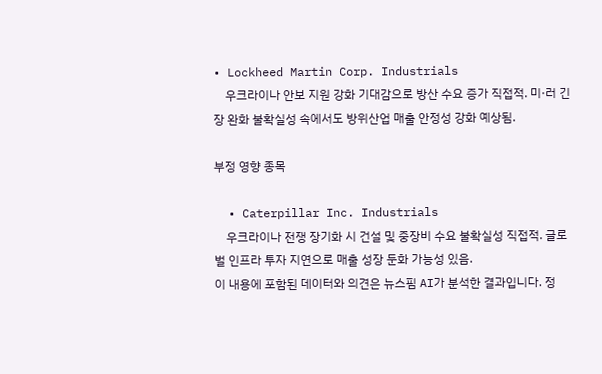• Lockheed Martin Corp. Industrials
    우크라이나 안보 지원 강화 기대감으로 방산 수요 증가 직접적. 미·러 긴장 완화 불확실성 속에서도 방위산업 매출 안정성 강화 예상됨.

부정 영향 종목

  • Caterpillar Inc. Industrials
    우크라이나 전쟁 장기화 시 건설 및 중장비 수요 불확실성 직접적. 글로벌 인프라 투자 지연으로 매출 성장 둔화 가능성 있음.
이 내용에 포함된 데이터와 의견은 뉴스핌 AI가 분석한 결과입니다. 정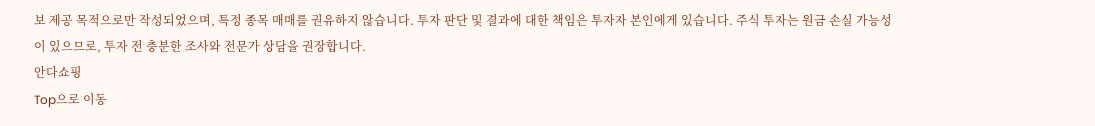보 제공 목적으로만 작성되었으며, 특정 종목 매매를 권유하지 않습니다. 투자 판단 및 결과에 대한 책임은 투자자 본인에게 있습니다. 주식 투자는 원금 손실 가능성이 있으므로, 투자 전 충분한 조사와 전문가 상담을 권장합니다.
안다쇼핑
Top으로 이동